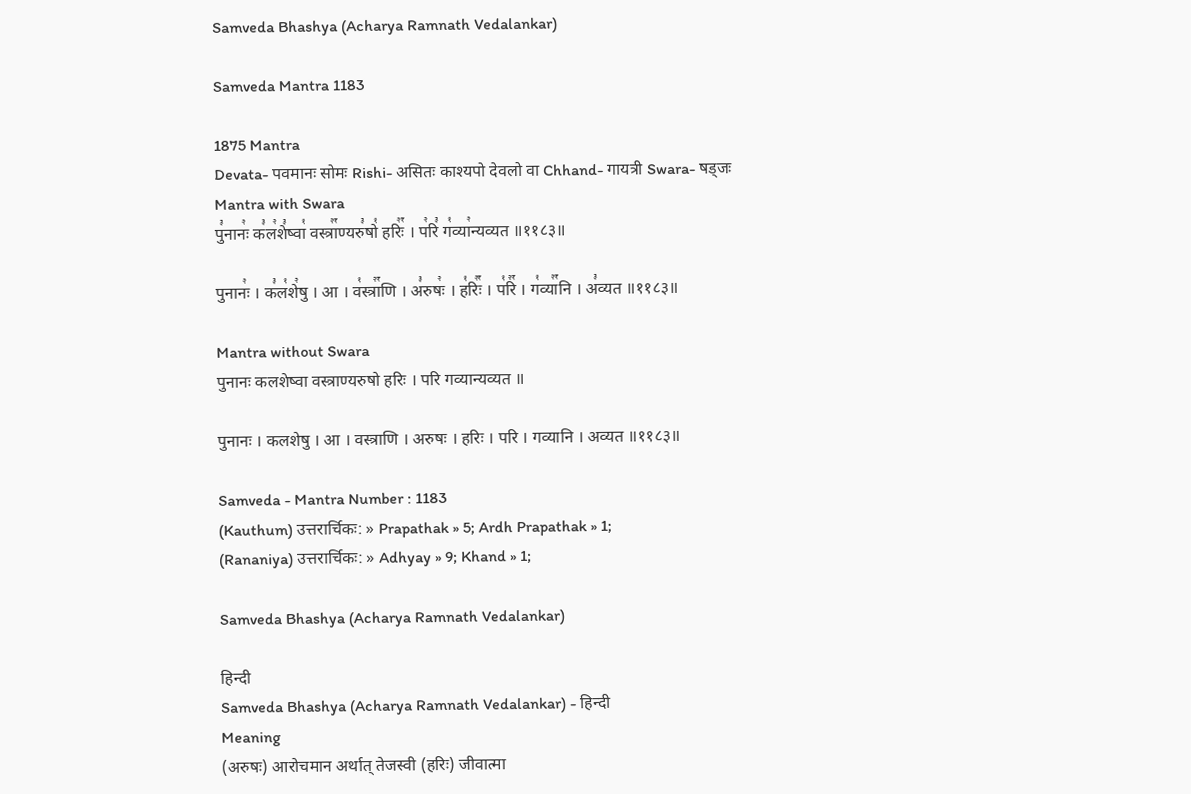Samveda Bhashya (Acharya Ramnath Vedalankar)

Samveda Mantra 1183

1875 Mantra
Devata- पवमानः सोमः Rishi- असितः काश्यपो देवलो वा Chhand- गायत्री Swara- षड्जः
Mantra with Swara
पु꣣नानः꣢ क꣣ल꣢शे꣣ष्वा꣡ वस्त्रा꣢꣯ण्यरु꣣षो꣡ हरिः꣢꣯ । प꣢रि꣣ ग꣡व्या꣢न्यव्यत ॥११८३॥

पुनानः꣢ । क꣣ल꣡शे꣢षु । आ । व꣡स्त्रा꣢꣯णि । अ꣣रुषः꣢ । ह꣡रिः꣢꣯ । प꣡रि꣢꣯ । ग꣡व्या꣢꣯नि । अ꣣व्यत ॥११८३॥

Mantra without Swara
पुनानः कलशेष्वा वस्त्राण्यरुषो हरिः । परि गव्यान्यव्यत ॥

पुनानः । कलशेषु । आ । वस्त्राणि । अरुषः । हरिः । परि । गव्यानि । अव्यत ॥११८३॥

Samveda - Mantra Number : 1183
(Kauthum) उत्तरार्चिकः: » Prapathak » 5; Ardh Prapathak » 1;
(Rananiya) उत्तरार्चिकः: » Adhyay » 9; Khand » 1;

Samveda Bhashya (Acharya Ramnath Vedalankar)

हिन्दी
Samveda Bhashya (Acharya Ramnath Vedalankar) - हिन्दी
Meaning
(अरुषः) आरोचमान अर्थात् तेजस्वी (हरिः) जीवात्मा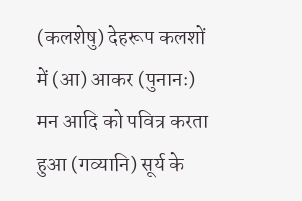(कलशेषु) देहरूप कलशों में (आ) आकर (पुनानः) मन आदि को पवित्र करता हुआ (गव्यानि) सूर्य के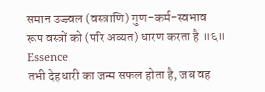समान उज्ज्वल (वस्त्राणि) गुण-कर्म-स्वभाव रूप वस्त्रों को (परि अव्यत) धारण करता है ॥६॥
Essence
तभी देहधारी का जन्म सफल होता है, जब वह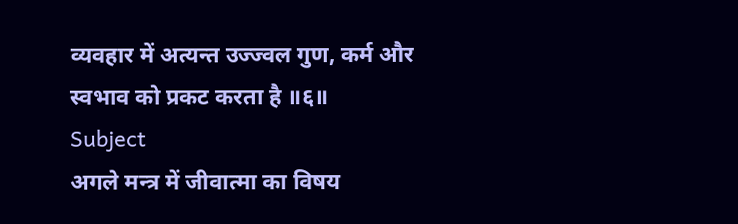व्यवहार में अत्यन्त उज्ज्वल गुण, कर्म और स्वभाव को प्रकट करता है ॥६॥
Subject
अगले मन्त्र में जीवात्मा का विषय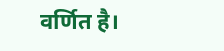वर्णित है।